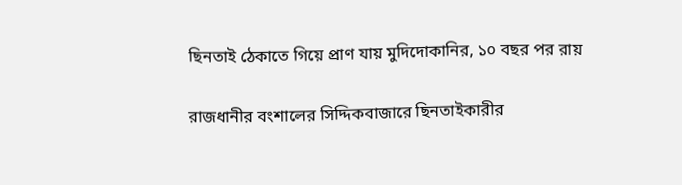ছিনতাই ঠেকাতে গিয়ে প্রাণ যায় মুদিদোকানির, ১০ বছর পর রায়

রাজধানীর বংশালের সিদ্দিকবাজারে ছিনতাইকারীর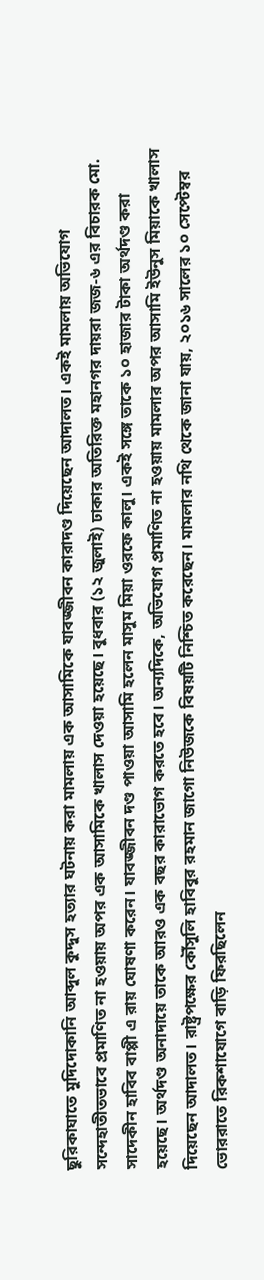ছুরিকাঘাতে মুদিদোকানি আব্দুল কুদ্দুস হত্যার ঘটনায় করা মামলায় এক আসামিকে যাবজ্জীবন কারাদণ্ড দিয়েছেন আদালত। একই মামলায় অভিযোগ সন্দেহাতীতভাবে প্রমাণিত না হওয়ায় অপর এক আসামিকে খালাস দেওয়া হয়েছে। বুধবার (১২ জুলাই) ঢাকার অতিরিক্ত মহানগর দায়রা জজ-৬ এর বিচারক মো. সাদেকীন হাবিব বাপ্পী এ রায় ঘোষণা করেন। যাবজ্জীবন দণ্ড পাওয়া আসামি হলেন মাসুম মিয়া ওরফে কালু। একই সঙ্গে তাকে ১০ হাজার টাকা অর্থদণ্ড করা হয়েছে। অর্থদণ্ড অনাদায়ে তাকে আরও এক বছর কারাভোগ করতে হবে। অন্যদিকে, অভিযোগ প্রমাণিত না হওয়ায় মামলার অপর আসামি ইউনুস মিয়াকে খালাস দিয়েছেন আদালত। রাষ্ট্রপক্ষের কৌঁসুলি হাবিবুর রহমান জাগো নিউজকে বিষয়টি নিশ্চিত করেছেন। মামলার নথি থেকে জানা যায়, ২০১৬ সালের ১০ সেপ্টেম্বর ভোররাতে রিকশাযোগে বাড়ি ফিরছিলেন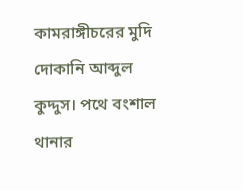কামরাঙ্গীচরের মুদি দোকানি আব্দুল কুদ্দুস। পথে বংশাল থানার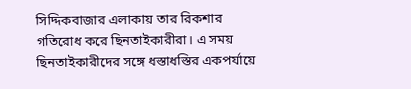সিদ্দিকবাজার এলাকায় তার রিকশার গতিরোধ করে ছিনতাইকারীরা। এ সময় ছিনতাইকারীদের সঙ্গে ধস্তাধস্তির একপর্যায়ে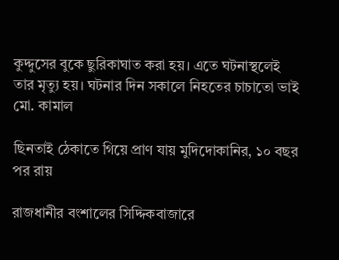কুদ্দুসের বুকে ছুরিকাঘাত করা হয়। এতে ঘটনাস্থলেই তার মৃত্যু হয়। ঘটনার দিন সকালে নিহতের চাচাতো ভাই মো. কামাল

ছিনতাই ঠেকাতে গিয়ে প্রাণ যায় মুদিদোকানির, ১০ বছর পর রায়

রাজধানীর বংশালের সিদ্দিকবাজারে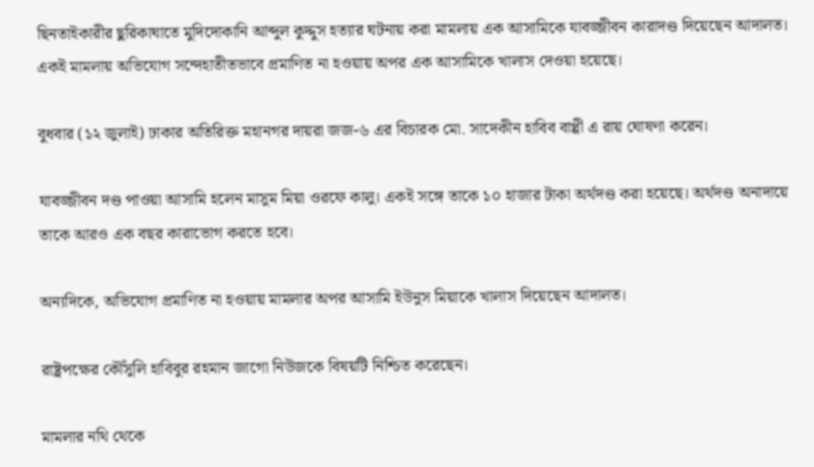ছিনতাইকারীর ছুরিকাঘাতে মুদিদোকানি আব্দুল কুদ্দুস হত্যার ঘটনায় করা মামলায় এক আসামিকে যাবজ্জীবন কারাদণ্ড দিয়েছেন আদালত। একই মামলায় অভিযোগ সন্দেহাতীতভাবে প্রমাণিত না হওয়ায় অপর এক আসামিকে খালাস দেওয়া হয়েছে।

বুধবার (১২ জুলাই) ঢাকার অতিরিক্ত মহানগর দায়রা জজ-৬ এর বিচারক মো. সাদেকীন হাবিব বাপ্পী এ রায় ঘোষণা করেন।

যাবজ্জীবন দণ্ড পাওয়া আসামি হলেন মাসুম মিয়া ওরফে কালু। একই সঙ্গে তাকে ১০ হাজার টাকা অর্থদণ্ড করা হয়েছে। অর্থদণ্ড অনাদায়ে তাকে আরও এক বছর কারাভোগ করতে হবে।

অন্যদিকে, অভিযোগ প্রমাণিত না হওয়ায় মামলার অপর আসামি ইউনুস মিয়াকে খালাস দিয়েছেন আদালত।

রাষ্ট্রপক্ষের কৌঁসুলি হাবিবুর রহমান জাগো নিউজকে বিষয়টি নিশ্চিত করেছেন।

মামলার নথি থেকে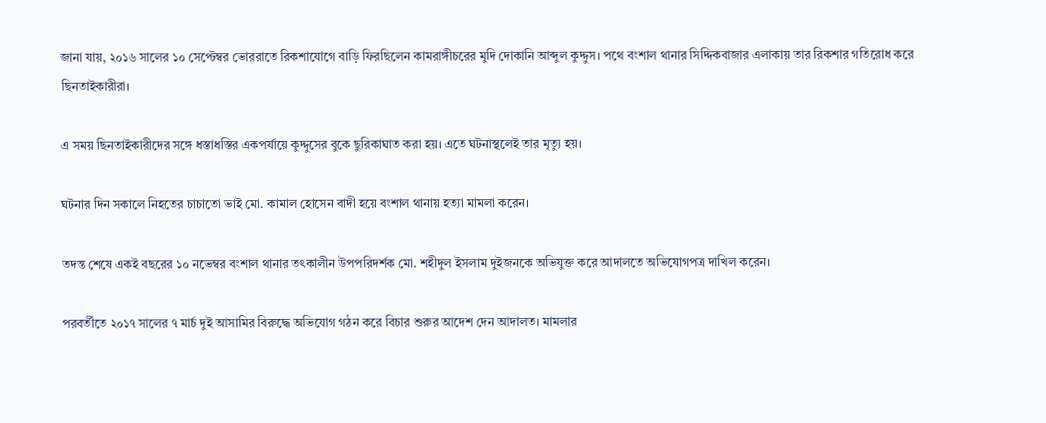জানা যায়, ২০১৬ সালের ১০ সেপ্টেম্বর ভোররাতে রিকশাযোগে বাড়ি ফিরছিলেন কামরাঙ্গীচরের মুদি দোকানি আব্দুল কুদ্দুস। পথে বংশাল থানার সিদ্দিকবাজার এলাকায় তার রিকশার গতিরোধ করে ছিনতাইকারীরা।

এ সময় ছিনতাইকারীদের সঙ্গে ধস্তাধস্তির একপর্যায়ে কুদ্দুসের বুকে ছুরিকাঘাত করা হয়। এতে ঘটনাস্থলেই তার মৃত্যু হয়।

ঘটনার দিন সকালে নিহতের চাচাতো ভাই মো. কামাল হোসেন বাদী হয়ে বংশাল থানায় হত্যা মামলা করেন।

তদন্ত শেষে একই বছরের ১০ নভেম্বর বংশাল থানার তৎকালীন উপপরিদর্শক মো. শহীদুল ইসলাম দুইজনকে অভিযুক্ত করে আদালতে অভিযোগপত্র দাখিল করেন।

পরবর্তীতে ২০১৭ সালের ৭ মার্চ দুই আসামির বিরুদ্ধে অভিযোগ গঠন করে বিচার শুরুর আদেশ দেন আদালত। মামলার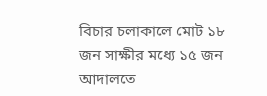বিচার চলাকালে মোট ১৮ জন সাক্ষীর মধ্যে ১৫ জন আদালতে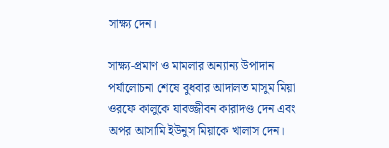সাক্ষ্য দেন।

সাক্ষ্য-প্রমাণ ও মামলার অন্যান্য উপাদান পর্যালোচনা শেষে বুধবার আদালত মাসুম মিয়া ওরফে কালুকে যাবজ্জীবন কারাদণ্ড দেন এবং অপর আসামি ইউনুস মিয়াকে খালাস দেন।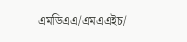এমডিএএ/এমএএইচ/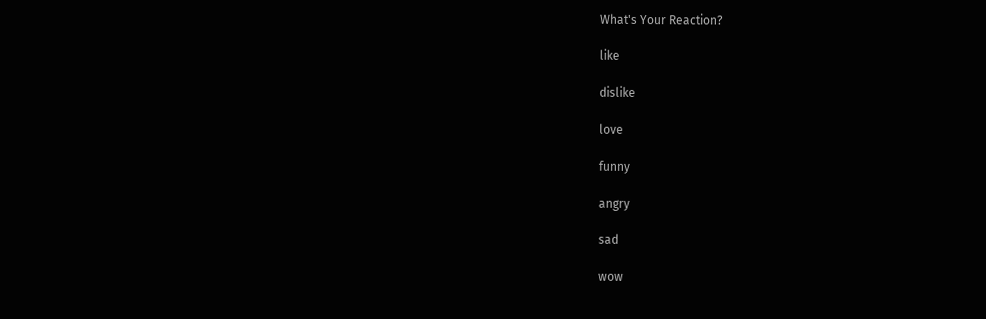What's Your Reaction?

like

dislike

love

funny

angry

sad

wow